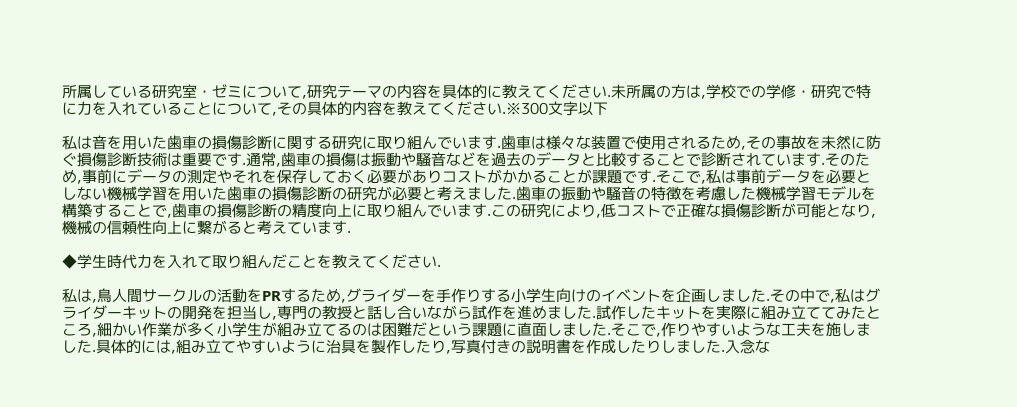所属している研究室・ゼミについて,研究テーマの内容を具体的に教えてください.未所属の方は,学校での学修・研究で特に力を入れていることについて,その具体的内容を教えてください.※300文字以下

私は音を用いた歯車の損傷診断に関する研究に取り組んでいます.歯車は様々な装置で使用されるため,その事故を未然に防ぐ損傷診断技術は重要です.通常,歯車の損傷は振動や騒音などを過去のデータと比較することで診断されています.そのため,事前にデータの測定やそれを保存しておく必要がありコストがかかることが課題です.そこで,私は事前データを必要としない機械学習を用いた歯車の損傷診断の研究が必要と考えました.歯車の振動や騒音の特徴を考慮した機械学習モデルを構築することで,歯車の損傷診断の精度向上に取り組んでいます.この研究により,低コストで正確な損傷診断が可能となり,機械の信頼性向上に繋がると考えています.

◆学生時代力を入れて取り組んだことを教えてください.

私は,鳥人間サークルの活動をPRするため,グライダーを手作りする小学生向けのイベントを企画しました.その中で,私はグライダーキットの開発を担当し,専門の教授と話し合いながら試作を進めました.試作したキットを実際に組み立ててみたところ,細かい作業が多く小学生が組み立てるのは困難だという課題に直面しました.そこで,作りやすいような工夫を施しました.具体的には,組み立てやすいように治具を製作したり,写真付きの説明書を作成したりしました.入念な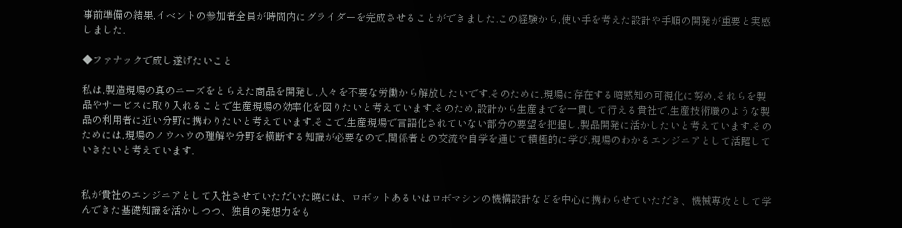事前準備の結果,イベントの参加者全員が時間内にグライダーを完成させることができました.この経験から,使い手を考えた設計や手順の開発が重要と実感しました.

◆ファナックで成し遂げたいこと

私は,製造現場の真のニーズをとらえた商品を開発し,人々を不要な労働から解放したいです.そのために,現場に存在する暗黙知の可視化に努め,それらを製品やサービスに取り入れることで生産現場の効率化を図りたいと考えています.そのため,設計から生産までを一貫して行える貴社で,生産技術職のような製品の利用者に近い分野に携わりたいと考えています.そこで,生産現場で言語化されていない部分の要望を把握し,製品開発に活かしたいと考えています.そのためには,現場のノウハウの理解や分野を横断する知識が必要なので,関係者との交流や自学を通じて積極的に学び,現場のわかるエンジニアとして活躍していきたいと考えています.


私が貴社のエンジニアとして入社させていただいた暁には、ロボットあるいはロボマシンの機構設計などを中心に携わらせていただき、機械専攻として学んできた基礎知識を活かしつつ、独自の発想力をも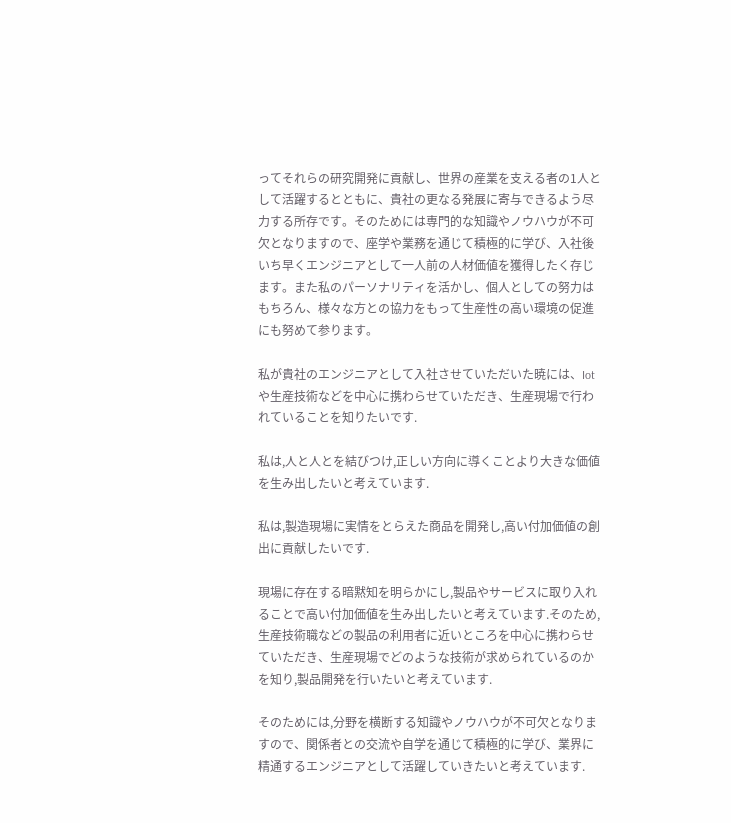ってそれらの研究開発に貢献し、世界の産業を支える者の1人として活躍するとともに、貴社の更なる発展に寄与できるよう尽力する所存です。そのためには専門的な知識やノウハウが不可欠となりますので、座学や業務を通じて積極的に学び、入社後いち早くエンジニアとして一人前の人材価値を獲得したく存じます。また私のパーソナリティを活かし、個人としての努力はもちろん、様々な方との協力をもって生産性の高い環境の促進にも努めて参ります。

私が貴社のエンジニアとして入社させていただいた暁には、Iotや生産技術などを中心に携わらせていただき、生産現場で行われていることを知りたいです.

私は,人と人とを結びつけ,正しい方向に導くことより大きな価値を生み出したいと考えています.

私は,製造現場に実情をとらえた商品を開発し,高い付加価値の創出に貢献したいです.

現場に存在する暗黙知を明らかにし,製品やサービスに取り入れることで高い付加価値を生み出したいと考えています.そのため,生産技術職などの製品の利用者に近いところを中心に携わらせていただき、生産現場でどのような技術が求められているのかを知り,製品開発を行いたいと考えています.

そのためには,分野を横断する知識やノウハウが不可欠となりますので、関係者との交流や自学を通じて積極的に学び、業界に精通するエンジニアとして活躍していきたいと考えています.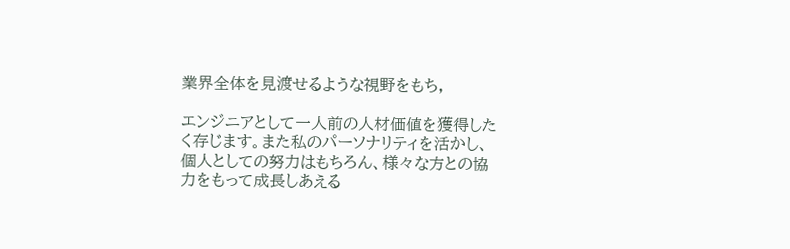業界全体を見渡せるような視野をもち,

エンジニアとして一人前の人材価値を獲得したく存じます。また私のパーソナリティを活かし、個人としての努力はもちろん、様々な方との協力をもって成長しあえる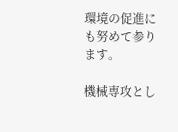環境の促進にも努めて参ります。

機械専攻とし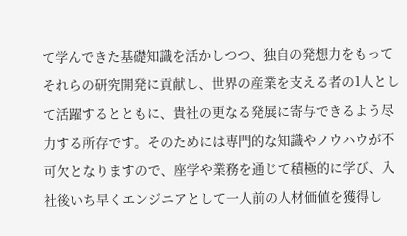て学んできた基礎知識を活かしつつ、独自の発想力をもってそれらの研究開発に貢献し、世界の産業を支える者の1人として活躍するとともに、貴社の更なる発展に寄与できるよう尽力する所存です。そのためには専門的な知識やノウハウが不可欠となりますので、座学や業務を通じて積極的に学び、入社後いち早くエンジニアとして一人前の人材価値を獲得し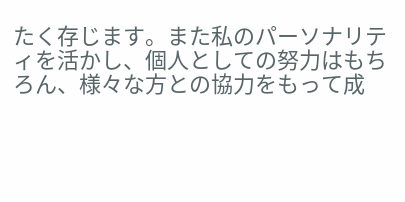たく存じます。また私のパーソナリティを活かし、個人としての努力はもちろん、様々な方との協力をもって成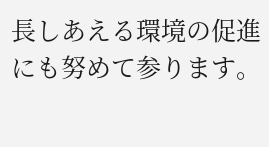長しあえる環境の促進にも努めて参ります。